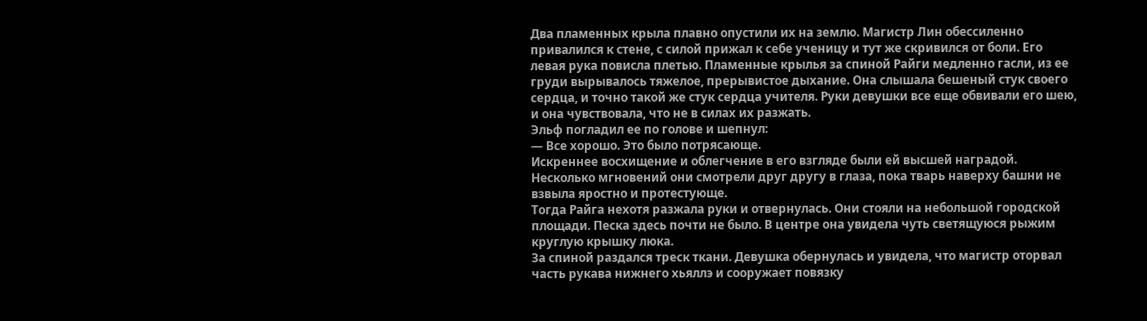Два пламенных крыла плавно опустили их на землю. Магистр Лин обессиленно привалился к стене, с силой прижал к себе ученицу и тут же скривился от боли. Его левая рука повисла плетью. Пламенные крылья за спиной Райги медленно гасли, из ее груди вырывалось тяжелое, прерывистое дыхание. Она слышала бешеный стук своего сердца, и точно такой же стук сердца учителя. Руки девушки все еще обвивали его шею, и она чувствовала, что не в силах их разжать.
Эльф погладил ее по голове и шепнул:
— Все хорошо. Это было потрясающе.
Искреннее восхищение и облегчение в его взгляде были ей высшей наградой. Несколько мгновений они смотрели друг другу в глаза, пока тварь наверху башни не взвыла яростно и протестующе.
Тогда Райга нехотя разжала руки и отвернулась. Они стояли на небольшой городской площади. Песка здесь почти не было. В центре она увидела чуть светящуюся рыжим круглую крышку люка.
За спиной раздался треск ткани. Девушка обернулась и увидела, что магистр оторвал часть рукава нижнего хьяллэ и сооружает повязку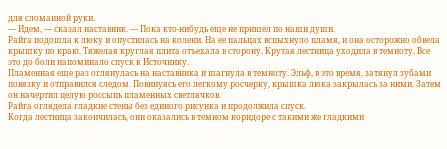для сломанной руки.
— Идем, — сказал наставник. — Пока кто-нибудь еще не пришел по наши души.
Райга подошла к люку и опустилась на колени. На ее пальцах вспыхнуло пламя, и она осторожно обвела крышку по краю. Тяжелая круглая плита отъехала в сторону. Крутая лестница уходила в темноту. Все это до боли напоминало спуск к Источнику.
Пламенная еще раз оглянулась на наставника и шагнула в темноту. Эльф, в это время, затянул зубами повязку и отправился следом. Повинуясь его легкому росчерку, крышка люка закрылась за ними. Затем он начертил целую россыпь пламенных светлячков.
Райга оглядела гладкие стены без единого рисунка и продолжила спуск.
Когда лестница закончилась, они оказались в темном коридоре с такими же гладкими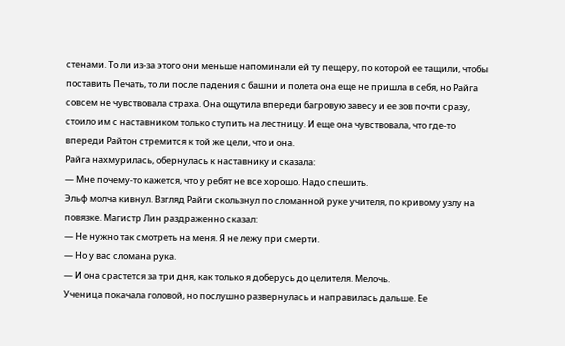стенами. То ли из-за этого они меньше напоминали ей ту пещеру, по которой ее тащили, чтобы поставить Печать, то ли после падения с башни и полета она еще не пришла в себя, но Райга совсем не чувствовала страха. Она ощутила впереди багровую завесу и ее зов почти сразу, стоило им с наставником только ступить на лестницу. И еще она чувствовала, что где-то впереди Райтон стремится к той же цели, что и она.
Райга нахмурилась, обернулась к наставнику и сказала:
— Мне почему-то кажется, что у ребят не все хорошо. Надо спешить.
Эльф молча кивнул. Взгляд Райги скользнул по сломанной руке учителя, по кривому узлу на повязке. Магистр Лин раздраженно сказал:
— Не нужно так смотреть на меня. Я не лежу при смерти.
— Но у вас сломана рука.
— И она срастется за три дня, как только я доберусь до целителя. Мелочь.
Ученица покачала головой, но послушно развернулась и направилась дальше. Ее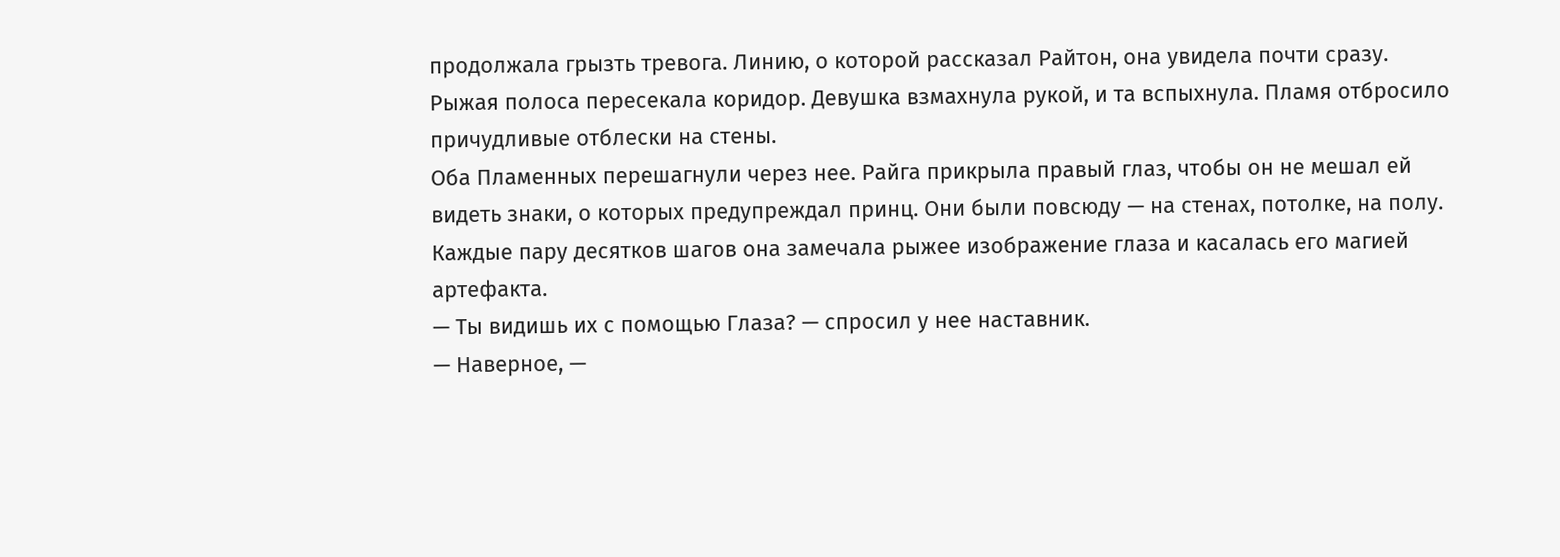продолжала грызть тревога. Линию, о которой рассказал Райтон, она увидела почти сразу. Рыжая полоса пересекала коридор. Девушка взмахнула рукой, и та вспыхнула. Пламя отбросило причудливые отблески на стены.
Оба Пламенных перешагнули через нее. Райга прикрыла правый глаз, чтобы он не мешал ей видеть знаки, о которых предупреждал принц. Они были повсюду — на стенах, потолке, на полу. Каждые пару десятков шагов она замечала рыжее изображение глаза и касалась его магией артефакта.
— Ты видишь их с помощью Глаза? — спросил у нее наставник.
— Наверное, —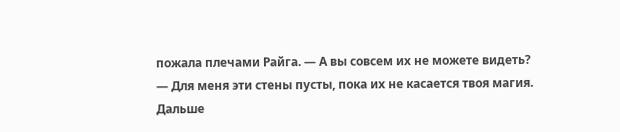пожала плечами Райга. — А вы совсем их не можете видеть?
— Для меня эти стены пусты, пока их не касается твоя магия.
Дальше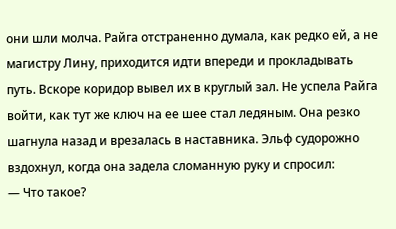они шли молча. Райга отстраненно думала, как редко ей, а не магистру Лину, приходится идти впереди и прокладывать путь. Вскоре коридор вывел их в круглый зал. Не успела Райга войти, как тут же ключ на ее шее стал ледяным. Она резко шагнула назад и врезалась в наставника. Эльф судорожно вздохнул, когда она задела сломанную руку и спросил:
— Что такое?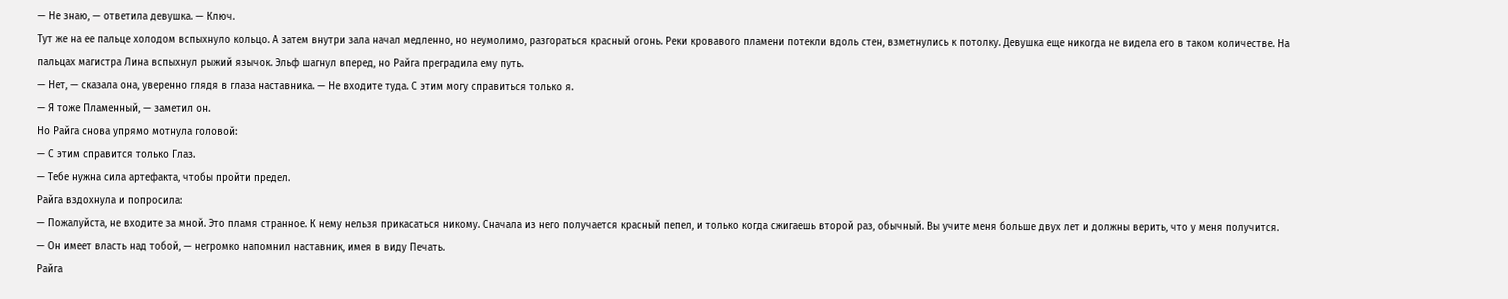— Не знаю, — ответила девушка. — Ключ.
Тут же на ее пальце холодом вспыхнуло кольцо. А затем внутри зала начал медленно, но неумолимо, разгораться красный огонь. Реки кровавого пламени потекли вдоль стен, взметнулись к потолку. Девушка еще никогда не видела его в таком количестве. На пальцах магистра Лина вспыхнул рыжий язычок. Эльф шагнул вперед, но Райга преградила ему путь.
— Нет, — сказала она, уверенно глядя в глаза наставника. — Не входите туда. С этим могу справиться только я.
— Я тоже Пламенный, — заметил он.
Но Райга снова упрямо мотнула головой:
— С этим справится только Глаз.
— Тебе нужна сила артефакта, чтобы пройти предел.
Райга вздохнула и попросила:
— Пожалуйста, не входите за мной. Это пламя странное. К нему нельзя прикасаться никому. Сначала из него получается красный пепел, и только когда сжигаешь второй раз, обычный. Вы учите меня больше двух лет и должны верить, что у меня получится.
— Он имеет власть над тобой, — негромко напомнил наставник, имея в виду Печать.
Райга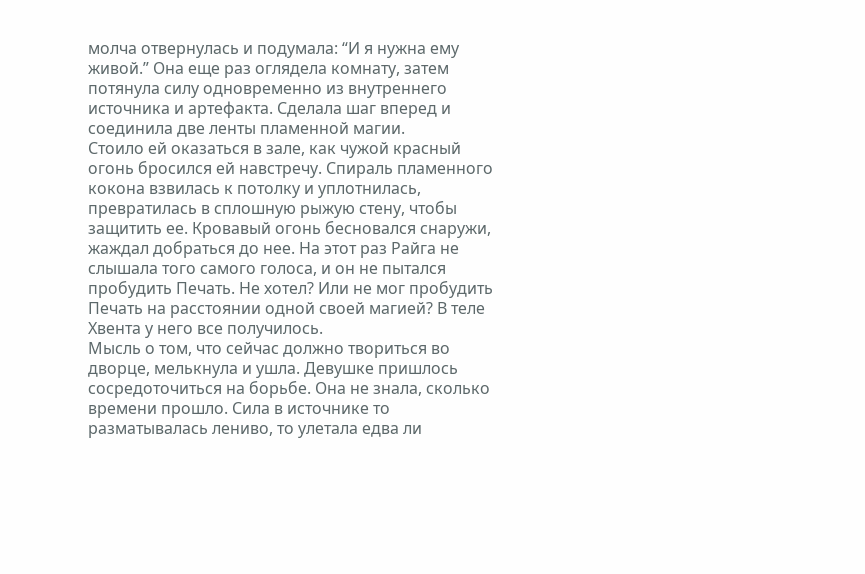молча отвернулась и подумала: “И я нужна ему живой.” Она еще раз оглядела комнату, затем потянула силу одновременно из внутреннего источника и артефакта. Сделала шаг вперед и соединила две ленты пламенной магии.
Стоило ей оказаться в зале, как чужой красный огонь бросился ей навстречу. Спираль пламенного кокона взвилась к потолку и уплотнилась, превратилась в сплошную рыжую стену, чтобы защитить ее. Кровавый огонь бесновался снаружи, жаждал добраться до нее. На этот раз Райга не слышала того самого голоса, и он не пытался пробудить Печать. Не хотел? Или не мог пробудить Печать на расстоянии одной своей магией? В теле Хвента у него все получилось.
Мысль о том, что сейчас должно твориться во дворце, мелькнула и ушла. Девушке пришлось сосредоточиться на борьбе. Она не знала, сколько времени прошло. Сила в источнике то разматывалась лениво, то улетала едва ли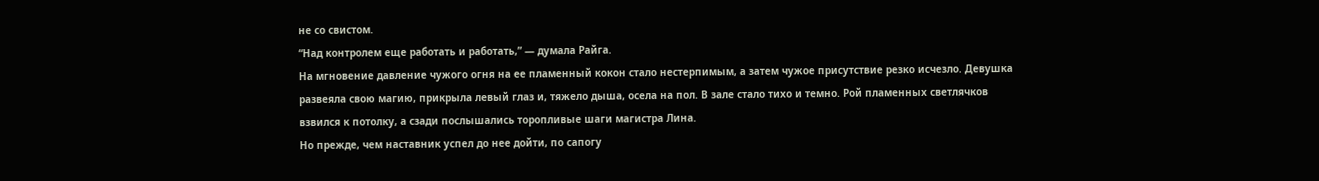не со свистом.
“Над контролем еще работать и работать,” — думала Райга.
На мгновение давление чужого огня на ее пламенный кокон стало нестерпимым, а затем чужое присутствие резко исчезло. Девушка развеяла свою магию, прикрыла левый глаз и, тяжело дыша, осела на пол. В зале стало тихо и темно. Рой пламенных светлячков взвился к потолку, а сзади послышались торопливые шаги магистра Лина.
Но прежде, чем наставник успел до нее дойти, по сапогу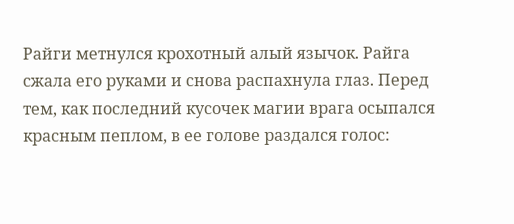Райги метнулся крохотный алый язычок. Райга сжала его руками и снова распахнула глаз. Перед тем, как последний кусочек магии врага осыпался красным пеплом, в ее голове раздался голос: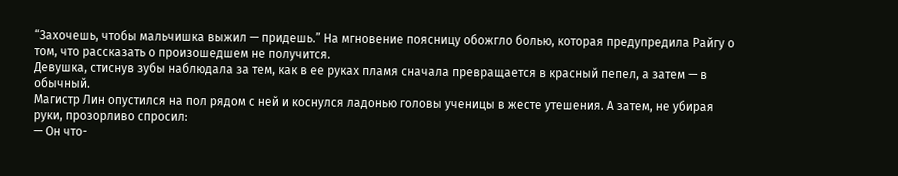“Захочешь, чтобы мальчишка выжил — придешь.” На мгновение поясницу обожгло болью, которая предупредила Райгу о том, что рассказать о произошедшем не получится.
Девушка, стиснув зубы наблюдала за тем, как в ее руках пламя сначала превращается в красный пепел, а затем — в обычный.
Магистр Лин опустился на пол рядом с ней и коснулся ладонью головы ученицы в жесте утешения. А затем, не убирая руки, прозорливо спросил:
— Он что-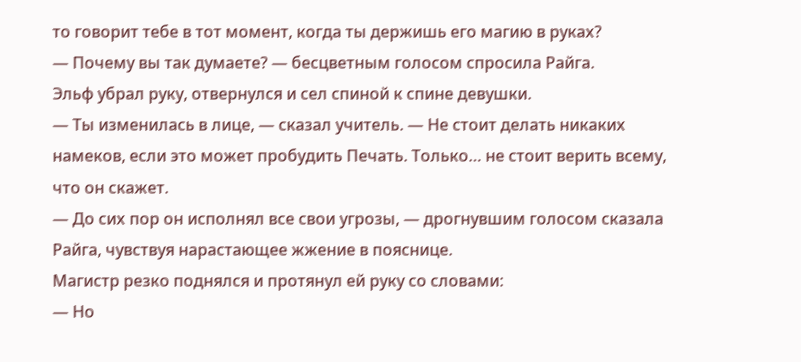то говорит тебе в тот момент, когда ты держишь его магию в руках?
— Почему вы так думаете? — бесцветным голосом спросила Райга.
Эльф убрал руку, отвернулся и сел спиной к спине девушки.
— Ты изменилась в лице, — сказал учитель. — Не стоит делать никаких намеков, если это может пробудить Печать. Только… не стоит верить всему, что он скажет.
— До сих пор он исполнял все свои угрозы, — дрогнувшим голосом сказала Райга, чувствуя нарастающее жжение в пояснице.
Магистр резко поднялся и протянул ей руку со словами:
— Но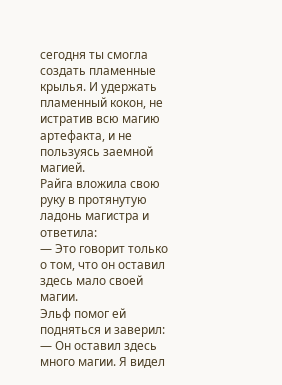сегодня ты смогла создать пламенные крылья. И удержать пламенный кокон, не истратив всю магию артефакта, и не пользуясь заемной магией.
Райга вложила свою руку в протянутую ладонь магистра и ответила:
— Это говорит только о том, что он оставил здесь мало своей магии.
Эльф помог ей подняться и заверил:
— Он оставил здесь много магии. Я видел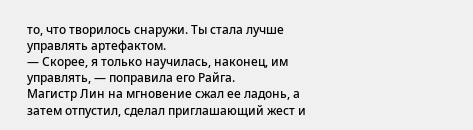то, что творилось снаружи. Ты стала лучше управлять артефактом.
— Скорее, я только научилась, наконец, им управлять, — поправила его Райга.
Магистр Лин на мгновение сжал ее ладонь, а затем отпустил, сделал приглашающий жест и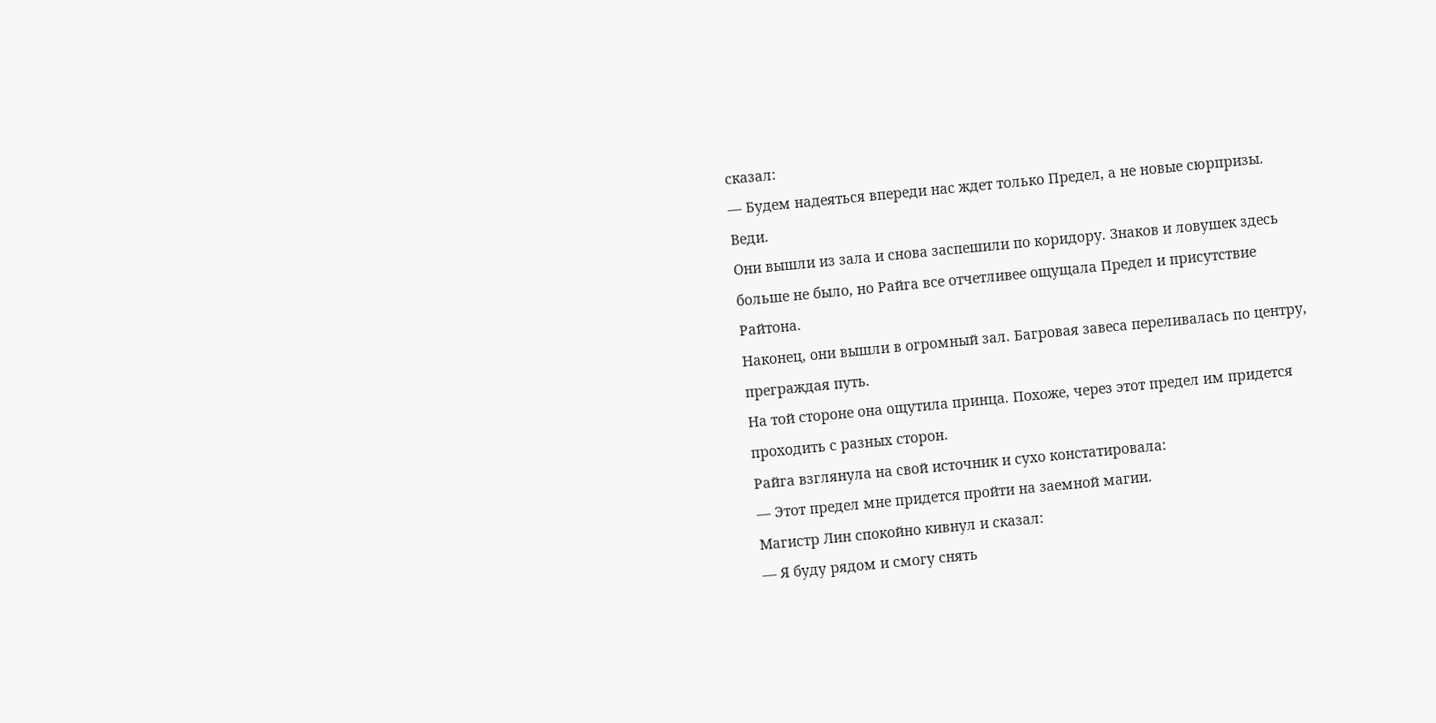сказал:
— Будем надеяться впереди нас ждет только Предел, а не новые сюрпризы. Веди.
Они вышли из зала и снова заспешили по коридору. Знаков и ловушек здесь больше не было, но Райга все отчетливее ощущала Предел и присутствие Райтона.
Наконец, они вышли в огромный зал. Багровая завеса переливалась по центру, преграждая путь.
На той стороне она ощутила принца. Похоже, через этот предел им придется проходить с разных сторон.
Райга взглянула на свой источник и сухо констатировала:
— Этот предел мне придется пройти на заемной магии.
Магистр Лин спокойно кивнул и сказал:
— Я буду рядом и смогу снять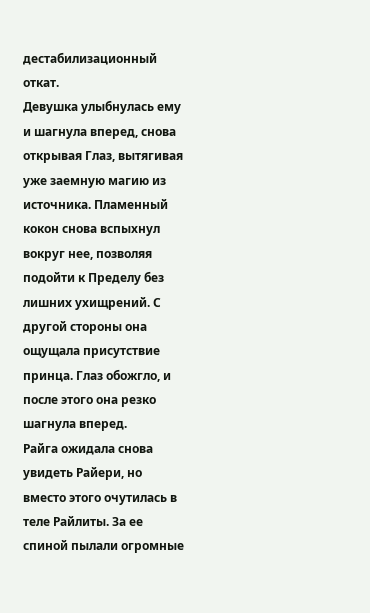дестабилизационный откат.
Девушка улыбнулась ему и шагнула вперед, снова открывая Глаз, вытягивая уже заемную магию из источника. Пламенный кокон снова вспыхнул вокруг нее, позволяя подойти к Пределу без лишних ухищрений. С другой стороны она ощущала присутствие принца. Глаз обожгло, и после этого она резко шагнула вперед.
Райга ожидала снова увидеть Райери, но вместо этого очутилась в теле Райлиты. За ее спиной пылали огромные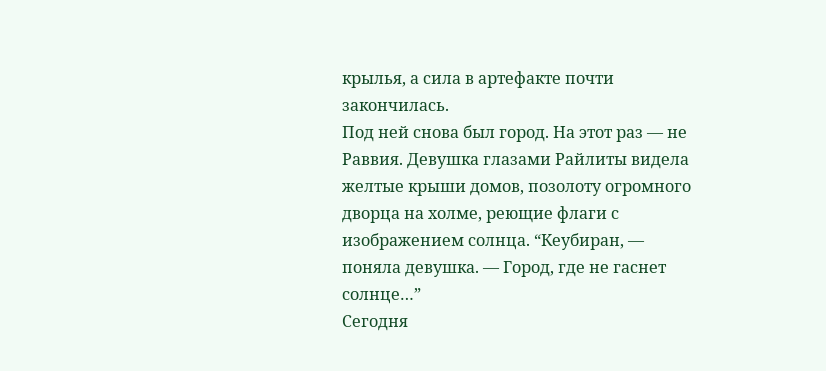крылья, а сила в артефакте почти закончилась.
Под ней снова был город. На этот раз — не Раввия. Девушка глазами Райлиты видела желтые крыши домов, позолоту огромного дворца на холме, реющие флаги с изображением солнца. “Кеубиран, — поняла девушка. — Город, где не гаснет солнце…”
Сегодня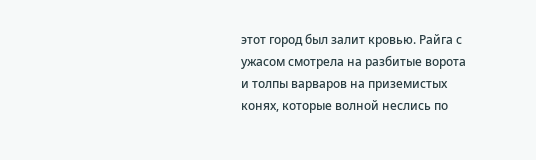этот город был залит кровью. Райга с ужасом смотрела на разбитые ворота и толпы варваров на приземистых конях, которые волной неслись по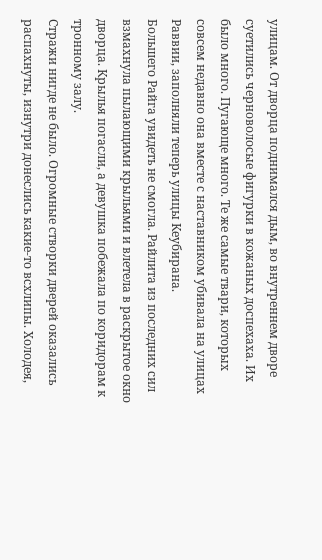улицам. От дворца поднимался дым, во внутреннем дворе суетились черноволосые фигурки в кожаных доспехаха. Их было много. Пугающе много. Те же самые твари, которых совсем недавно она вместе с наставником убивала на улицах Раввии, заполняли теперь улицы Кеубирана.
Большего Райга увидеть не смогла. Райлита из последних сил взмахнула пылающими крыльями и влетела в раскрытое окно дворца. Крылья погасли, а девушка побежала по коридорам к тронному залу.
Стражи нигде не было. Огромные створки дверей оказались распахнуты, изнутри донеслись какие-то всхлипы. Холодея,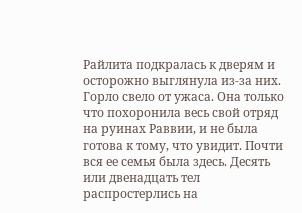Райлита подкралась к дверям и осторожно выглянула из-за них.
Горло свело от ужаса. Она только что похоронила весь свой отряд на руинах Раввии, и не была готова к тому, что увидит. Почти вся ее семья была здесь. Десять или двенадцать тел распростерлись на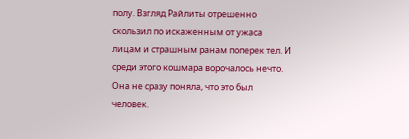полу. Взгляд Райлиты отрешенно скользил по искаженным от ужаса лицам и страшным ранам поперек тел. И среди этого кошмара ворочалось нечто.
Она не сразу поняла, что это был человек.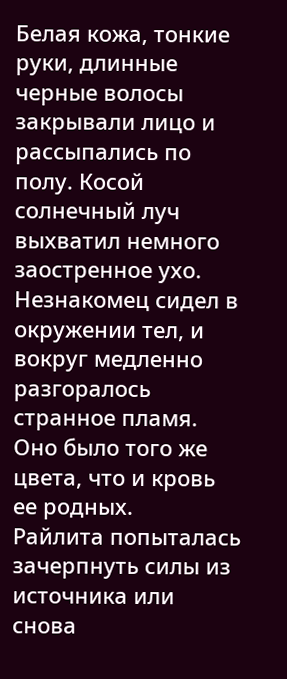Белая кожа, тонкие руки, длинные черные волосы закрывали лицо и рассыпались по полу. Косой солнечный луч выхватил немного заостренное ухо. Незнакомец сидел в окружении тел, и вокруг медленно разгоралось странное пламя. Оно было того же цвета, что и кровь ее родных.
Райлита попыталась зачерпнуть силы из источника или снова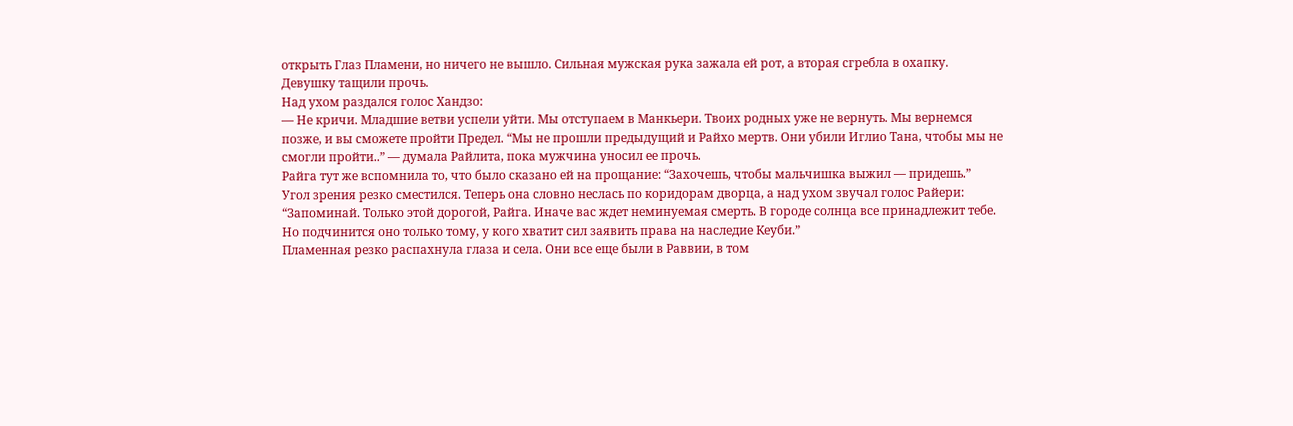открыть Глаз Пламени, но ничего не вышло. Сильная мужская рука зажала ей рот, а вторая сгребла в охапку. Девушку тащили прочь.
Над ухом раздался голос Хандзо:
— Не кричи. Младшие ветви успели уйти. Мы отступаем в Манкьери. Твоих родных уже не вернуть. Мы вернемся позже, и вы сможете пройти Предел. “Мы не прошли предыдущий и Райхо мертв. Они убили Иглио Тана, чтобы мы не смогли пройти..” — думала Райлита, пока мужчина уносил ее прочь.
Райга тут же вспомнила то, что было сказано ей на прощание: “Захочешь, чтобы мальчишка выжил — придешь.”
Угол зрения резко сместился. Теперь она словно неслась по коридорам дворца, а над ухом звучал голос Райери:
“Запоминай. Только этой дорогой, Райга. Иначе вас ждет неминуемая смерть. В городе солнца все принадлежит тебе. Но подчинится оно только тому, у кого хватит сил заявить права на наследие Кеуби.”
Пламенная резко распахнула глаза и села. Они все еще были в Раввии, в том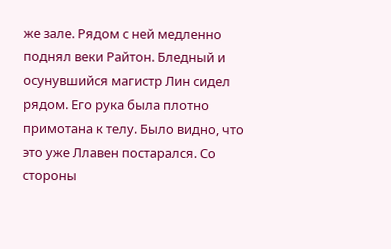же зале. Рядом с ней медленно поднял веки Райтон. Бледный и осунувшийся магистр Лин сидел рядом. Его рука была плотно примотана к телу. Было видно, что это уже Ллавен постарался. Со стороны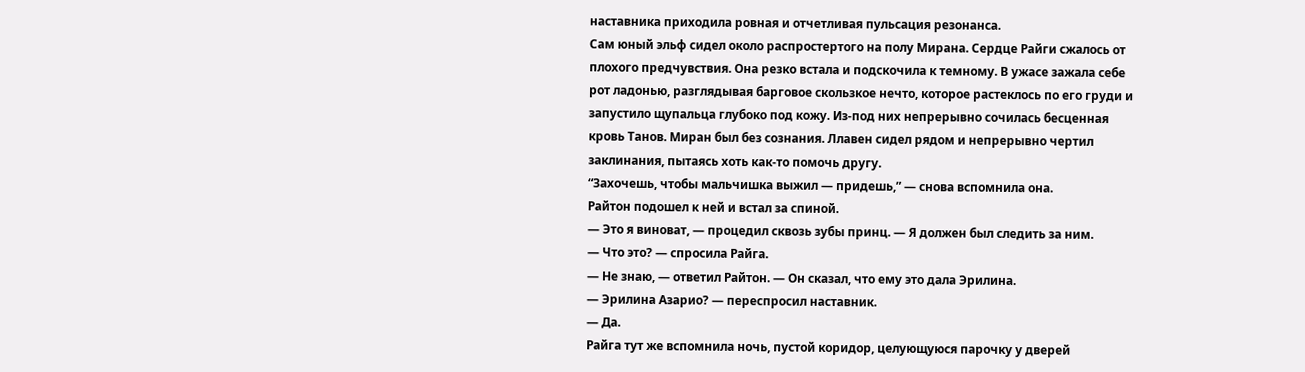наставника приходила ровная и отчетливая пульсация резонанса.
Сам юный эльф сидел около распростертого на полу Мирана. Сердце Райги сжалось от плохого предчувствия. Она резко встала и подскочила к темному. В ужасе зажала себе рот ладонью, разглядывая барговое скользкое нечто, которое растеклось по его груди и запустило щупальца глубоко под кожу. Из-под них непрерывно сочилась бесценная кровь Танов. Миран был без сознания. Ллавен сидел рядом и непрерывно чертил заклинания, пытаясь хоть как-то помочь другу.
“Захочешь, чтобы мальчишка выжил — придешь,” — снова вспомнила она.
Райтон подошел к ней и встал за спиной.
— Это я виноват, — процедил сквозь зубы принц. — Я должен был следить за ним.
— Что это? — спросила Райга.
— Не знаю, — ответил Райтон. — Он сказал, что ему это дала Эрилина.
— Эрилина Азарио? — переспросил наставник.
— Да.
Райга тут же вспомнила ночь, пустой коридор, целующуюся парочку у дверей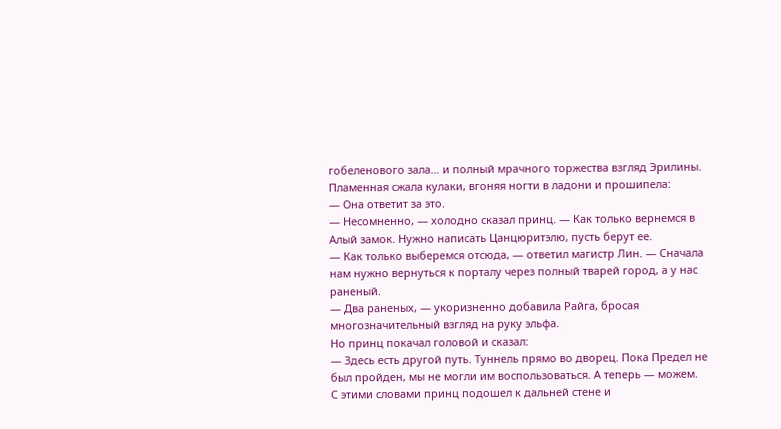гобеленового зала… и полный мрачного торжества взгляд Эрилины. Пламенная сжала кулаки, вгоняя ногти в ладони и прошипела:
— Она ответит за это.
— Несомненно, — холодно сказал принц. — Как только вернемся в Алый замок. Нужно написать Цанцюритэлю, пусть берут ее.
— Как только выберемся отсюда, — ответил магистр Лин. — Сначала нам нужно вернуться к порталу через полный тварей город, а у нас раненый.
— Два раненых, — укоризненно добавила Райга, бросая многозначительный взгляд на руку эльфа.
Но принц покачал головой и сказал:
— Здесь есть другой путь. Туннель прямо во дворец. Пока Предел не был пройден, мы не могли им воспользоваться. А теперь — можем.
С этими словами принц подошел к дальней стене и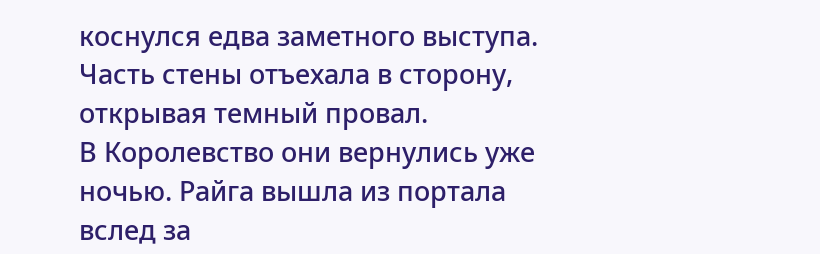коснулся едва заметного выступа. Часть стены отъехала в сторону, открывая темный провал.
В Королевство они вернулись уже ночью. Райга вышла из портала вслед за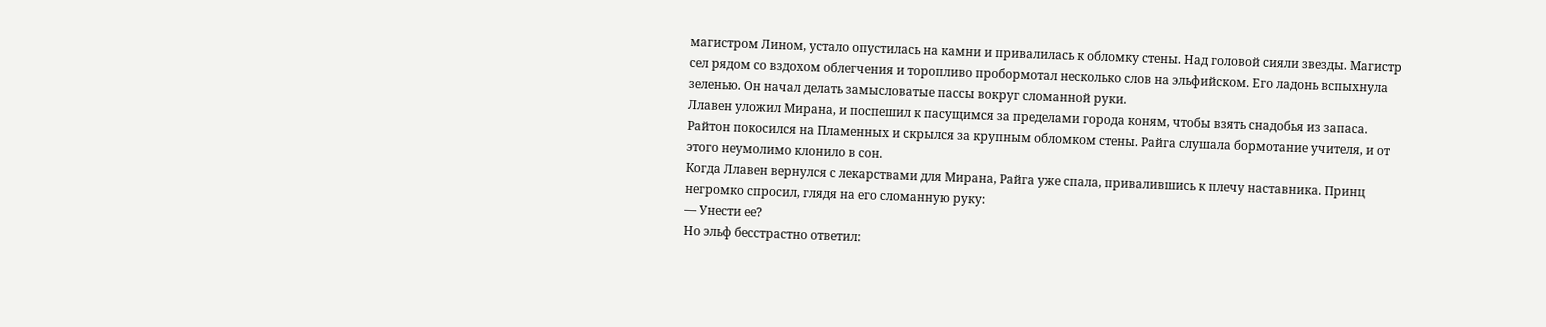магистром Лином, устало опустилась на камни и привалилась к обломку стены. Над головой сияли звезды. Магистр сел рядом со вздохом облегчения и торопливо пробормотал несколько слов на эльфийском. Его ладонь вспыхнула зеленью. Он начал делать замысловатые пассы вокруг сломанной руки.
Ллавен уложил Мирана, и поспешил к пасущимся за пределами города коням, чтобы взять снадобья из запаса. Райтон покосился на Пламенных и скрылся за крупным обломком стены. Райга слушала бормотание учителя, и от этого неумолимо клонило в сон.
Когда Ллавен вернулся с лекарствами для Мирана, Райга уже спала, привалившись к плечу наставника. Принц негромко спросил, глядя на его сломанную руку:
— Унести ее?
Но эльф бесстрастно ответил: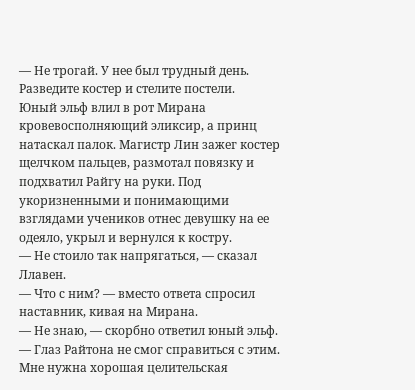— Не трогай. У нее был трудный день. Разведите костер и стелите постели.
Юный эльф влил в рот Мирана кровевосполняющий эликсир, а принц натаскал палок. Магистр Лин зажег костер щелчком пальцев, размотал повязку и подхватил Райгу на руки. Под укоризненными и понимающими взглядами учеников отнес девушку на ее одеяло, укрыл и вернулся к костру.
— Не стоило так напрягаться, — сказал Ллавен.
— Что с ним? — вместо ответа спросил наставник, кивая на Мирана.
— Не знаю, — скорбно ответил юный эльф. — Глаз Райтона не смог справиться с этим. Мне нужна хорошая целительская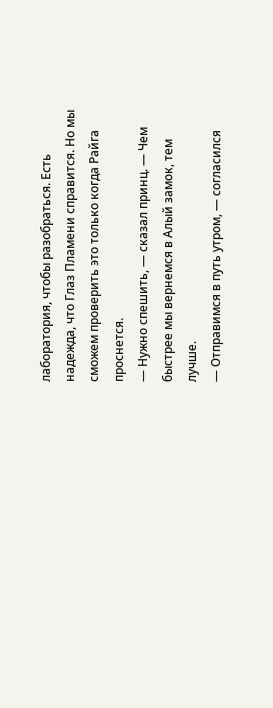лаборатория, чтобы разобраться. Есть надежда, что Глаз Пламени справится. Но мы сможем проверить это только когда Райга проснется.
— Нужно спешить, — сказал принц. — Чем быстрее мы вернемся в Алый замок, тем лучше.
— Отправимся в путь утром, — согласился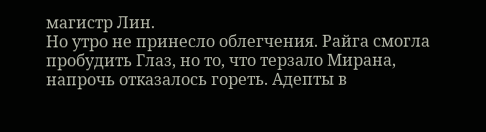магистр Лин.
Но утро не принесло облегчения. Райга смогла пробудить Глаз, но то, что терзало Мирана, напрочь отказалось гореть. Адепты в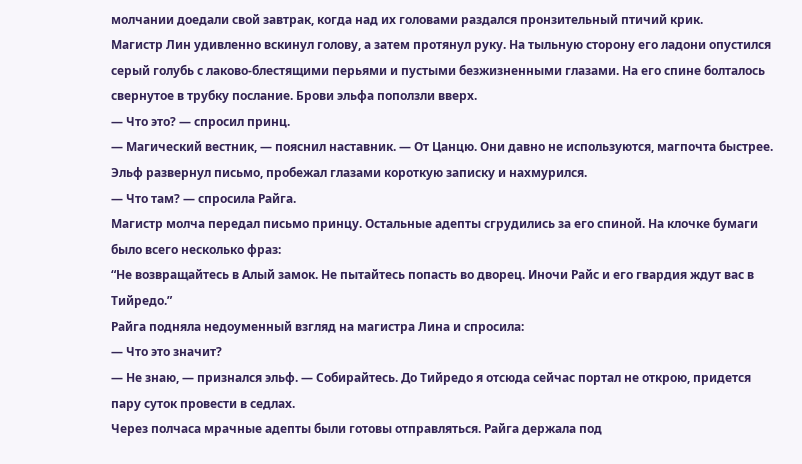молчании доедали свой завтрак, когда над их головами раздался пронзительный птичий крик.
Магистр Лин удивленно вскинул голову, а затем протянул руку. На тыльную сторону его ладони опустился серый голубь с лаково-блестящими перьями и пустыми безжизненными глазами. На его спине болталось свернутое в трубку послание. Брови эльфа поползли вверх.
— Что это? — спросил принц.
— Магический вестник, — пояснил наставник. — От Цанцю. Они давно не используются, магпочта быстрее.
Эльф развернул письмо, пробежал глазами короткую записку и нахмурился.
— Что там? — спросила Райга.
Магистр молча передал письмо принцу. Остальные адепты сгрудились за его спиной. На клочке бумаги было всего несколько фраз:
“Не возвращайтесь в Алый замок. Не пытайтесь попасть во дворец. Иночи Райс и его гвардия ждут вас в Тийредо.”
Райга подняла недоуменный взгляд на магистра Лина и спросила:
— Что это значит?
— Не знаю, — признался эльф. — Собирайтесь. До Тийредо я отсюда сейчас портал не открою, придется пару суток провести в седлах.
Через полчаса мрачные адепты были готовы отправляться. Райга держала под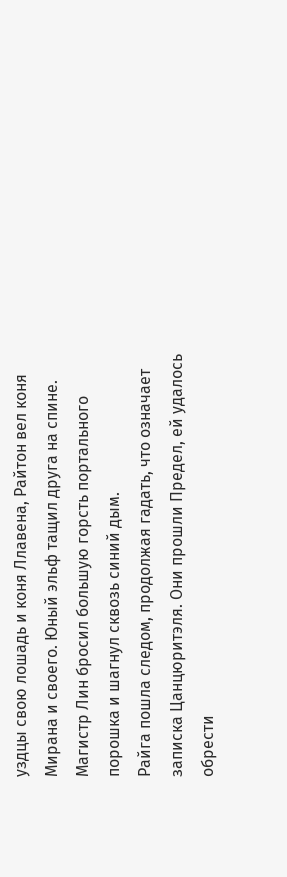уздцы свою лошадь и коня Ллавена, Райтон вел коня Мирана и своего. Юный эльф тащил друга на спине. Магистр Лин бросил большую горсть портального порошка и шагнул сквозь синий дым.
Райга пошла следом, продолжая гадать, что означает записка Цанцюритэля. Они прошли Предел, ей удалось обрести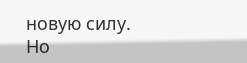новую силу. Но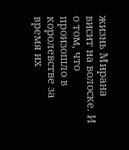жизнь Мирана висит на волоске. И о том, что произошло в королевстве за время их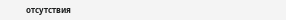отсутствия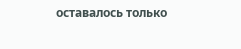оставалось только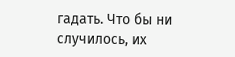гадать. Что бы ни случилось, их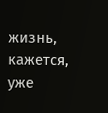жизнь, кажется, уже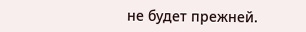не будет прежней.